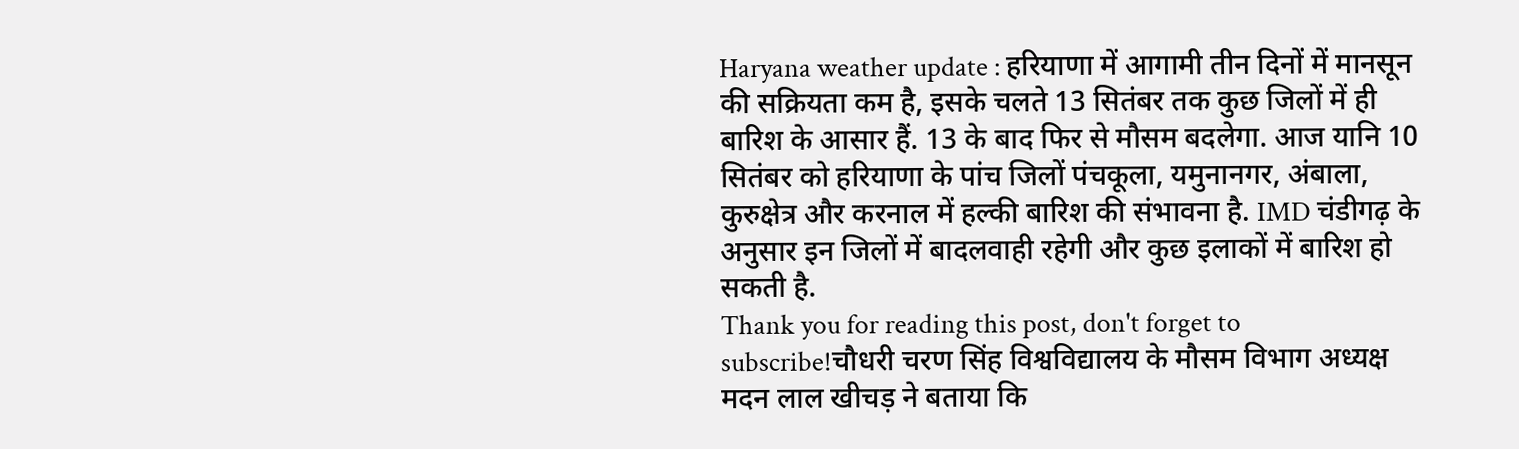Haryana weather update : हरियाणा में आगामी तीन दिनों में मानसून की सक्रियता कम है, इसके चलते 13 सितंबर तक कुछ जिलों में ही बारिश के आसार हैं. 13 के बाद फिर से मौसम बदलेगा. आज यानि 10 सितंबर को हरियाणा के पांच जिलों पंचकूला, यमुनानगर, अंबाला, कुरुक्षेत्र और करनाल में हल्की बारिश की संभावना है. IMD चंडीगढ़ के अनुसार इन जिलों में बादलवाही रहेगी और कुछ इलाकों में बारिश हो सकती है.
Thank you for reading this post, don't forget to subscribe!चौधरी चरण सिंह विश्वविद्यालय के मौसम विभाग अध्यक्ष मदन लाल खीचड़ ने बताया कि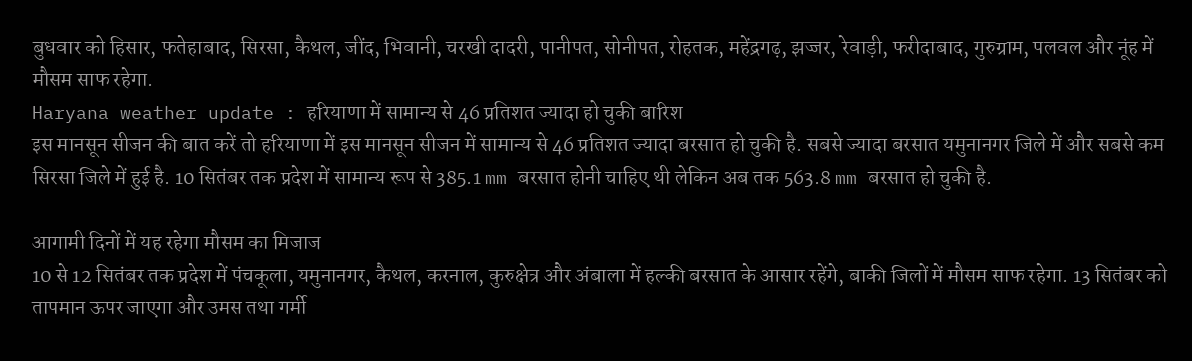बुधवार को हिसार, फतेहाबाद, सिरसा, कैथल, जींद, भिवानी, चरखी दादरी, पानीपत, सोनीपत, रोहतक, महेंद्रगढ़, झज्जर, रेवाड़ी, फरीदाबाद, गुरुग्राम, पलवल और नूंह में मौसम साफ रहेगा.
Haryana weather update : हरियाणा में सामान्य से 46 प्रतिशत ज्यादा हो चुकी बारिश
इस मानसून सीजन की बात करें तो हरियाणा में इस मानसून सीजन में सामान्य से 46 प्रतिशत ज्यादा बरसात हो चुकी है. सबसे ज्यादा बरसात यमुनानगर जिले में और सबसे कम सिरसा जिले में हुई है. 10 सितंबर तक प्रदेश में सामान्य रूप से 385.1 mm बरसात होनी चाहिए थी लेकिन अब तक 563.8 mm बरसात हो चुकी है.

आगामी दिनों में यह रहेगा मौसम का मिजाज
10 से 12 सितंबर तक प्रदेश में पंचकूला, यमुनानगर, कैथल, करनाल, कुरुक्षेत्र और अंबाला में हल्की बरसात के आसार रहेंगे, बाकी जिलों में मौसम साफ रहेगा. 13 सितंबर को तापमान ऊपर जाएगा और उमस तथा गर्मी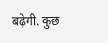बढ़ेगी. कुछ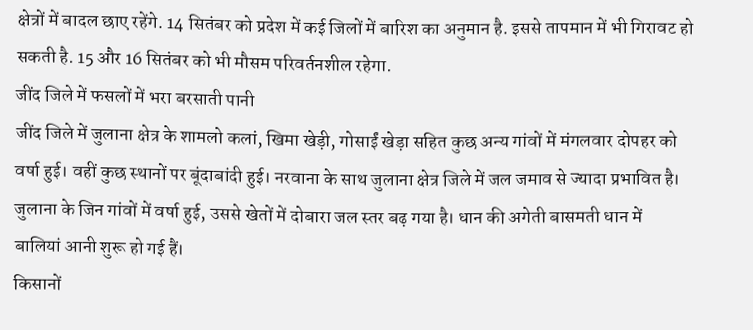क्षेत्रों में बादल छाए रहेंगे. 14 सितंबर को प्रदेश में कई जिलों में बारिश का अनुमान है. इससे तापमान में भी गिरावट हो सकती है. 15 और 16 सितंबर को भी मौसम परिवर्तनशील रहेगा.
जींद जिले में फसलों में भरा बरसाती पानी
जींद जिले में जुलाना क्षेत्र के शामलो कलां, खिमा खेड़ी, गोसाईं खेड़ा सहित कुछ अन्य गांवों में मंगलवार दोपहर को वर्षा हुई। वहीं कुछ स्थानों पर बूंदाबांदी हुई। नरवाना के साथ जुलाना क्षेत्र जिले में जल जमाव से ज्यादा प्रभावित है। जुलाना के जिन गांवों में वर्षा हुई, उससे खेतों में दोबारा जल स्तर बढ़ गया है। धान की अगेती बासमती धान में बालियां आनी शुरू हो गई हैं।
किसानों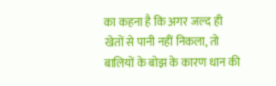का कहना है कि अगर जल्द ही खेतों से पानी नहीं निकला, तो बालियों के बोझ के कारण धान की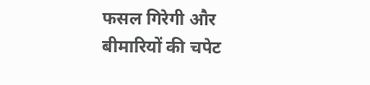फसल गिरेगी और बीमारियों की चपेट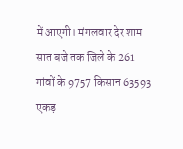में आएगी। मंगलवार देर शाम सात बजे तक जिले के 261 गांवों के 9757 किसान 63593 एकड़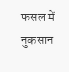फसल में नुकसान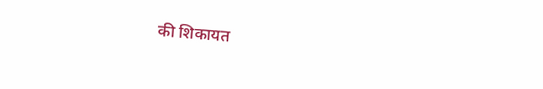की शिकायत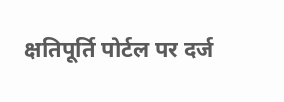क्षतिपूर्ति पोर्टल पर दर्ज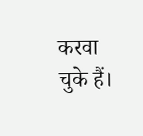करवा चुके हैं।